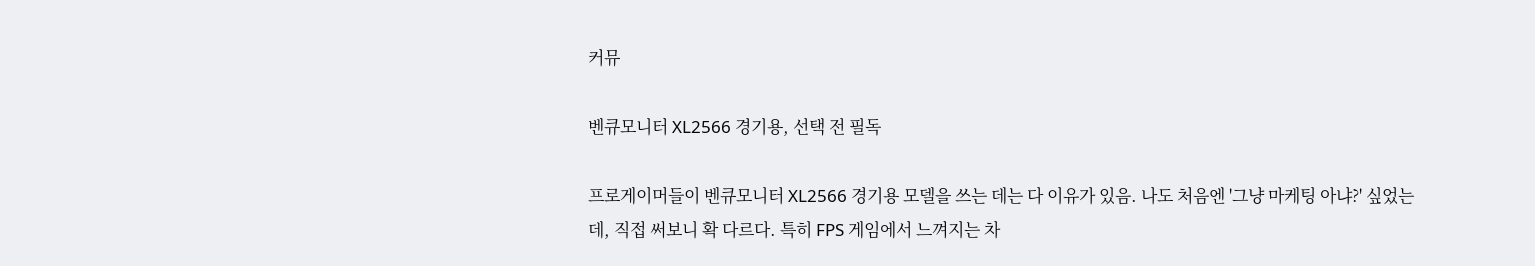커뮤

벤큐모니터 XL2566 경기용, 선택 전 필독

프로게이머들이 벤큐모니터 XL2566 경기용 모델을 쓰는 데는 다 이유가 있음. 나도 처음엔 '그냥 마케팅 아냐?' 싶었는데, 직접 써보니 확 다르다. 특히 FPS 게임에서 느껴지는 차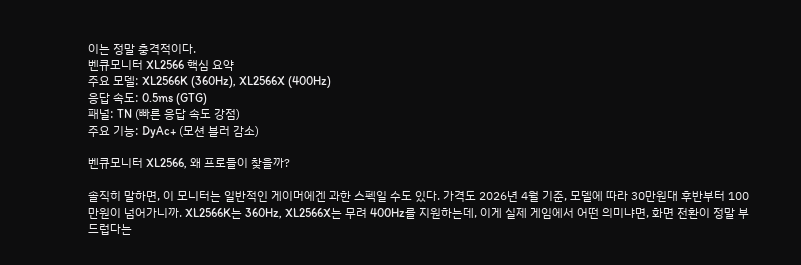이는 정말 충격적이다.
벤큐모니터 XL2566 핵심 요약
주요 모델: XL2566K (360Hz), XL2566X (400Hz)
응답 속도: 0.5ms (GTG)
패널: TN (빠른 응답 속도 강점)
주요 기능: DyAc+ (모션 블러 감소)

벤큐모니터 XL2566, 왜 프로들이 찾을까?

솔직히 말하면, 이 모니터는 일반적인 게이머에겐 과한 스펙일 수도 있다. 가격도 2026년 4월 기준, 모델에 따라 30만원대 후반부터 100만원이 넘어가니까. XL2566K는 360Hz, XL2566X는 무려 400Hz를 지원하는데, 이게 실제 게임에서 어떤 의미냐면, 화면 전환이 정말 부드럽다는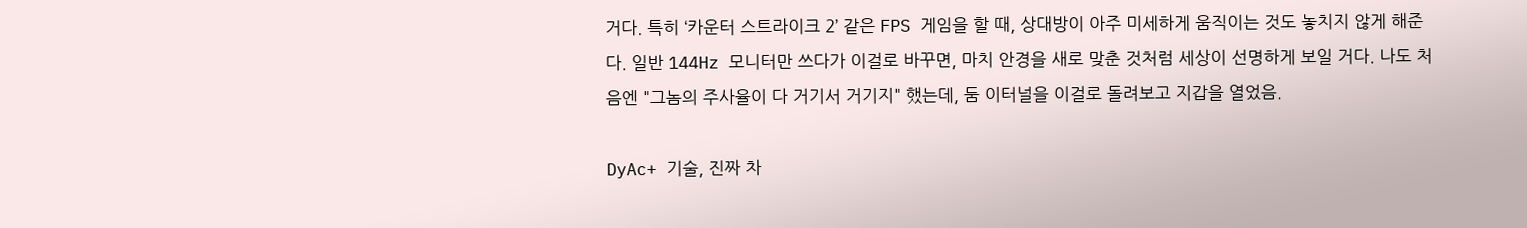거다. 특히 ‘카운터 스트라이크 2’ 같은 FPS 게임을 할 때, 상대방이 아주 미세하게 움직이는 것도 놓치지 않게 해준다. 일반 144Hz 모니터만 쓰다가 이걸로 바꾸면, 마치 안경을 새로 맞춘 것처럼 세상이 선명하게 보일 거다. 나도 처음엔 "그놈의 주사율이 다 거기서 거기지" 했는데, 둠 이터널을 이걸로 돌려보고 지갑을 열었음.

DyAc+ 기술, 진짜 차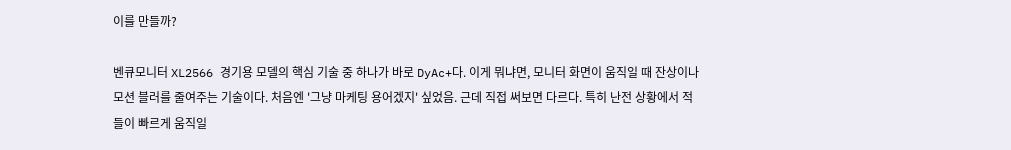이를 만들까?

벤큐모니터 XL2566 경기용 모델의 핵심 기술 중 하나가 바로 DyAc+다. 이게 뭐냐면, 모니터 화면이 움직일 때 잔상이나 모션 블러를 줄여주는 기술이다. 처음엔 '그냥 마케팅 용어겠지' 싶었음. 근데 직접 써보면 다르다. 특히 난전 상황에서 적들이 빠르게 움직일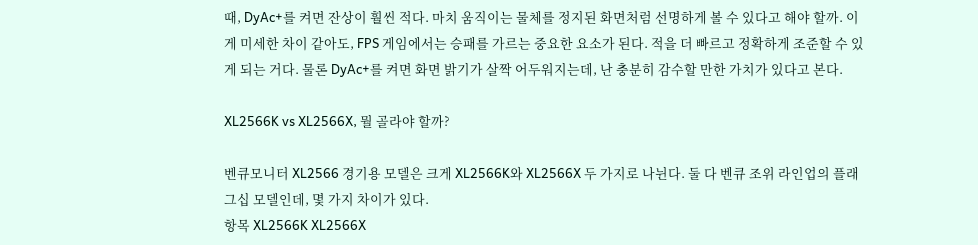때, DyAc+를 켜면 잔상이 훨씬 적다. 마치 움직이는 물체를 정지된 화면처럼 선명하게 볼 수 있다고 해야 할까. 이게 미세한 차이 같아도, FPS 게임에서는 승패를 가르는 중요한 요소가 된다. 적을 더 빠르고 정확하게 조준할 수 있게 되는 거다. 물론 DyAc+를 켜면 화면 밝기가 살짝 어두워지는데, 난 충분히 감수할 만한 가치가 있다고 본다.

XL2566K vs XL2566X, 뭘 골라야 할까?

벤큐모니터 XL2566 경기용 모델은 크게 XL2566K와 XL2566X 두 가지로 나뉜다. 둘 다 벤큐 조위 라인업의 플래그십 모델인데, 몇 가지 차이가 있다.
항목 XL2566K XL2566X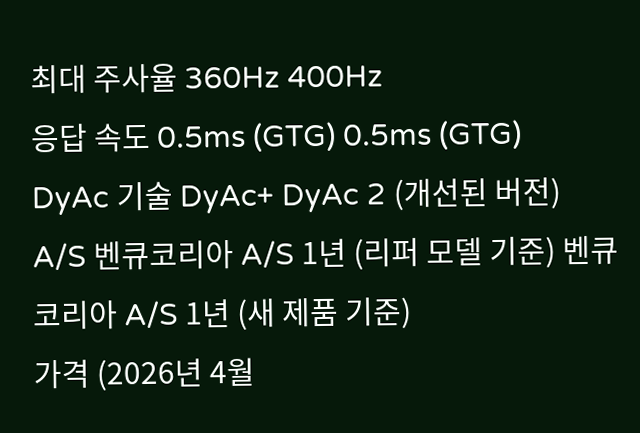최대 주사율 360Hz 400Hz
응답 속도 0.5ms (GTG) 0.5ms (GTG)
DyAc 기술 DyAc+ DyAc 2 (개선된 버전)
A/S 벤큐코리아 A/S 1년 (리퍼 모델 기준) 벤큐코리아 A/S 1년 (새 제품 기준)
가격 (2026년 4월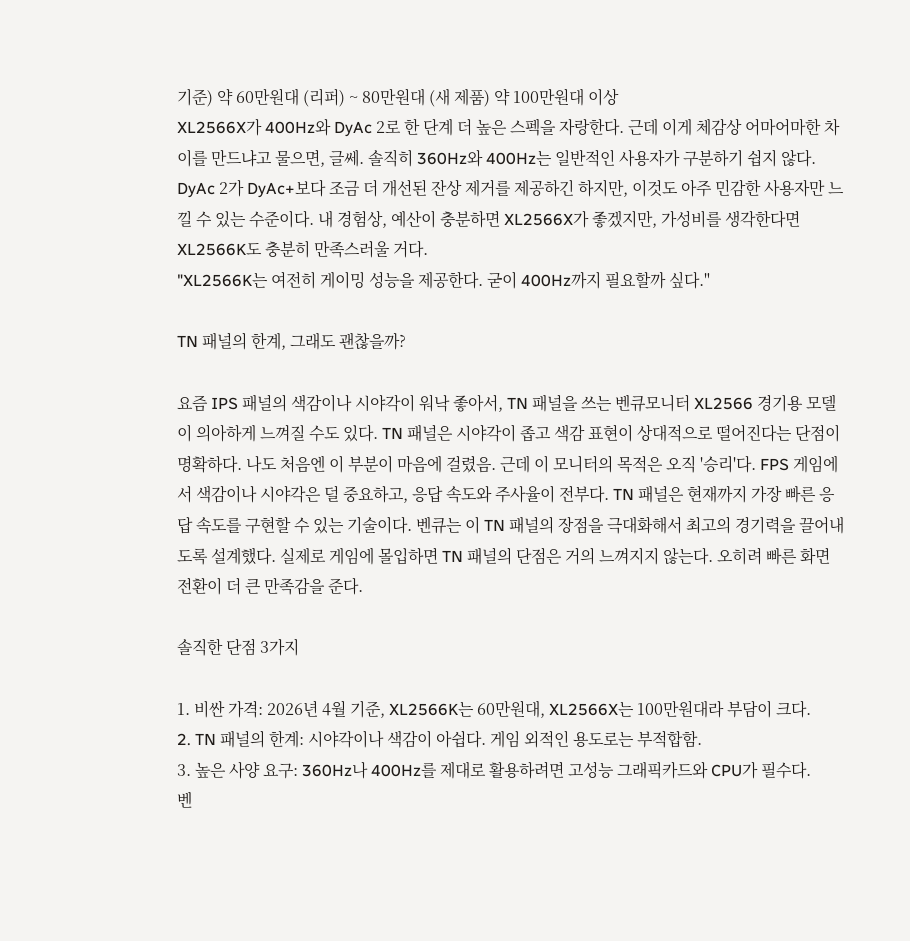기준) 약 60만원대 (리퍼) ~ 80만원대 (새 제품) 약 100만원대 이상
XL2566X가 400Hz와 DyAc 2로 한 단계 더 높은 스펙을 자랑한다. 근데 이게 체감상 어마어마한 차이를 만드냐고 물으면, 글쎄. 솔직히 360Hz와 400Hz는 일반적인 사용자가 구분하기 쉽지 않다. DyAc 2가 DyAc+보다 조금 더 개선된 잔상 제거를 제공하긴 하지만, 이것도 아주 민감한 사용자만 느낄 수 있는 수준이다. 내 경험상, 예산이 충분하면 XL2566X가 좋겠지만, 가성비를 생각한다면 XL2566K도 충분히 만족스러울 거다.
"XL2566K는 여전히 게이밍 성능을 제공한다. 굳이 400Hz까지 필요할까 싶다."

TN 패널의 한계, 그래도 괜찮을까?

요즘 IPS 패널의 색감이나 시야각이 워낙 좋아서, TN 패널을 쓰는 벤큐모니터 XL2566 경기용 모델이 의아하게 느껴질 수도 있다. TN 패널은 시야각이 좁고 색감 표현이 상대적으로 떨어진다는 단점이 명확하다. 나도 처음엔 이 부분이 마음에 걸렸음. 근데 이 모니터의 목적은 오직 '승리'다. FPS 게임에서 색감이나 시야각은 덜 중요하고, 응답 속도와 주사율이 전부다. TN 패널은 현재까지 가장 빠른 응답 속도를 구현할 수 있는 기술이다. 벤큐는 이 TN 패널의 장점을 극대화해서 최고의 경기력을 끌어내도록 설계했다. 실제로 게임에 몰입하면 TN 패널의 단점은 거의 느껴지지 않는다. 오히려 빠른 화면 전환이 더 큰 만족감을 준다.

솔직한 단점 3가지

1. 비싼 가격: 2026년 4월 기준, XL2566K는 60만원대, XL2566X는 100만원대라 부담이 크다.
2. TN 패널의 한계: 시야각이나 색감이 아쉽다. 게임 외적인 용도로는 부적합함.
3. 높은 사양 요구: 360Hz나 400Hz를 제대로 활용하려면 고성능 그래픽카드와 CPU가 필수다.
벤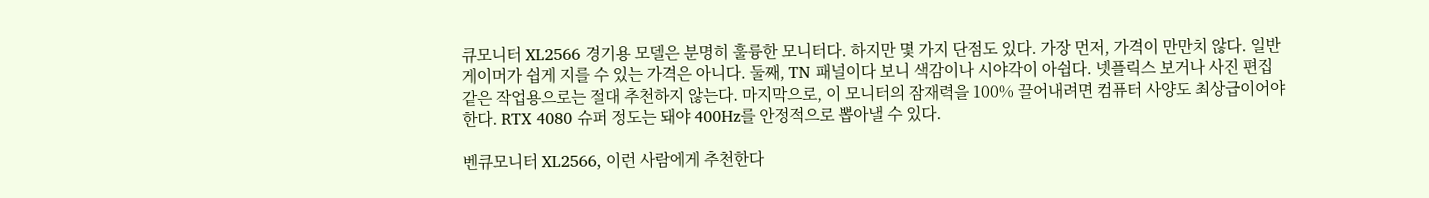큐모니터 XL2566 경기용 모델은 분명히 훌륭한 모니터다. 하지만 몇 가지 단점도 있다. 가장 먼저, 가격이 만만치 않다. 일반 게이머가 쉽게 지를 수 있는 가격은 아니다. 둘째, TN 패널이다 보니 색감이나 시야각이 아쉽다. 넷플릭스 보거나 사진 편집 같은 작업용으로는 절대 추천하지 않는다. 마지막으로, 이 모니터의 잠재력을 100% 끌어내려면 컴퓨터 사양도 최상급이어야 한다. RTX 4080 슈퍼 정도는 돼야 400Hz를 안정적으로 뽑아낼 수 있다.

벤큐모니터 XL2566, 이런 사람에게 추천한다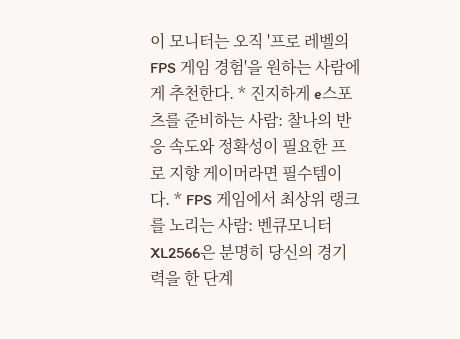이 모니터는 오직 '프로 레벨의 FPS 게임 경험'을 원하는 사람에게 추천한다. * 진지하게 e스포츠를 준비하는 사람: 찰나의 반응 속도와 정확성이 필요한 프로 지향 게이머라면 필수템이다. * FPS 게임에서 최상위 랭크를 노리는 사람: 벤큐모니터 XL2566은 분명히 당신의 경기력을 한 단계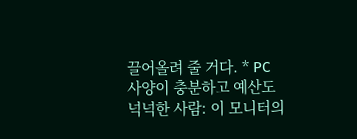끌어올려 줄 거다. * PC 사양이 충분하고 예산도 넉넉한 사람: 이 모니터의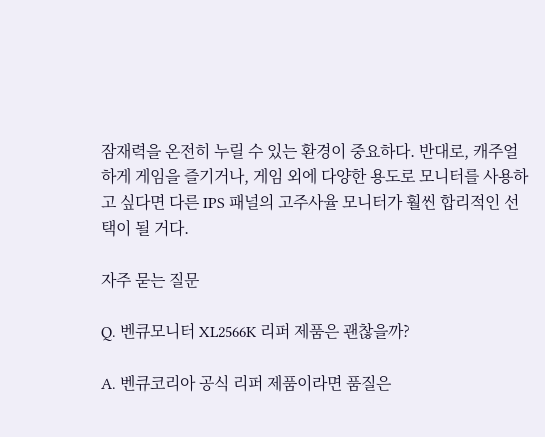잠재력을 온전히 누릴 수 있는 환경이 중요하다. 반대로, 캐주얼하게 게임을 즐기거나, 게임 외에 다양한 용도로 모니터를 사용하고 싶다면 다른 IPS 패널의 고주사율 모니터가 훨씬 합리적인 선택이 될 거다.

자주 묻는 질문

Q. 벤큐모니터 XL2566K 리퍼 제품은 괜찮을까?

A. 벤큐코리아 공식 리퍼 제품이라면 품질은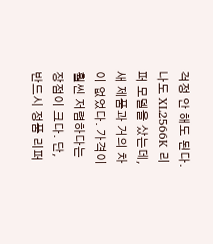걱정 안 해도 된다. 나도 XL2566K 리퍼 모델을 샀는데, 새 제품과 거의 차이 없었다. 가격이 훨씬 저렴하다는 장점이 크다. 단, 반드시 정품 리퍼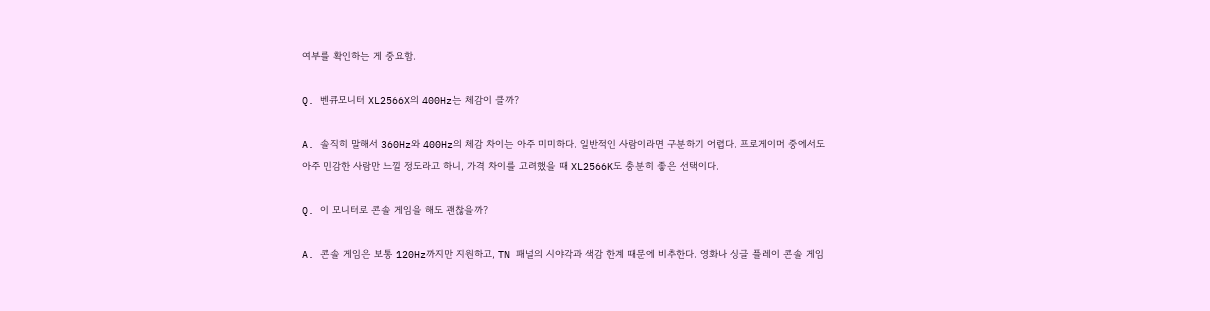여부를 확인하는 게 중요함.

Q. 벤큐모니터 XL2566X의 400Hz는 체감이 클까?

A. 솔직히 말해서 360Hz와 400Hz의 체감 차이는 아주 미미하다. 일반적인 사람이라면 구분하기 어렵다. 프로게이머 중에서도 아주 민감한 사람만 느낄 정도라고 하니, 가격 차이를 고려했을 때 XL2566K도 충분히 좋은 선택이다.

Q. 이 모니터로 콘솔 게임을 해도 괜찮을까?

A. 콘솔 게임은 보통 120Hz까지만 지원하고, TN 패널의 시야각과 색감 한계 때문에 비추한다. 영화나 싱글 플레이 콘솔 게임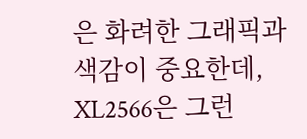은 화려한 그래픽과 색감이 중요한데, XL2566은 그런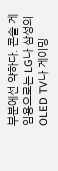부분에선 약하다. 콘솔 게임용으로는 LG나 삼성의 OLED TV나 게이밍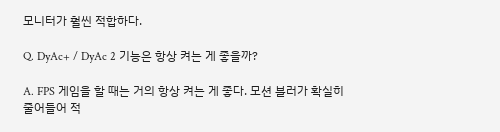모니터가 훨씬 적합하다.

Q. DyAc+ / DyAc 2 기능은 항상 켜는 게 좋을까?

A. FPS 게임을 할 때는 거의 항상 켜는 게 좋다. 모션 블러가 확실히 줄어들어 적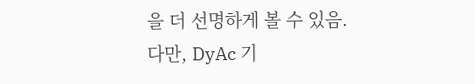을 더 선명하게 볼 수 있음. 다만, DyAc 기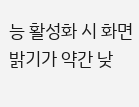능 활성화 시 화면 밝기가 약간 낮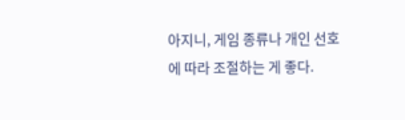아지니, 게임 종류나 개인 선호에 따라 조절하는 게 좋다.